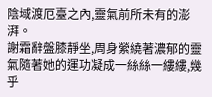陰域渡厄臺之內,靈氣前所未有的澎湃。
謝霜辭盤膝靜坐,周身縈繞著濃郁的靈氣隨著她的運功凝成一絲絲一縷縷,幾乎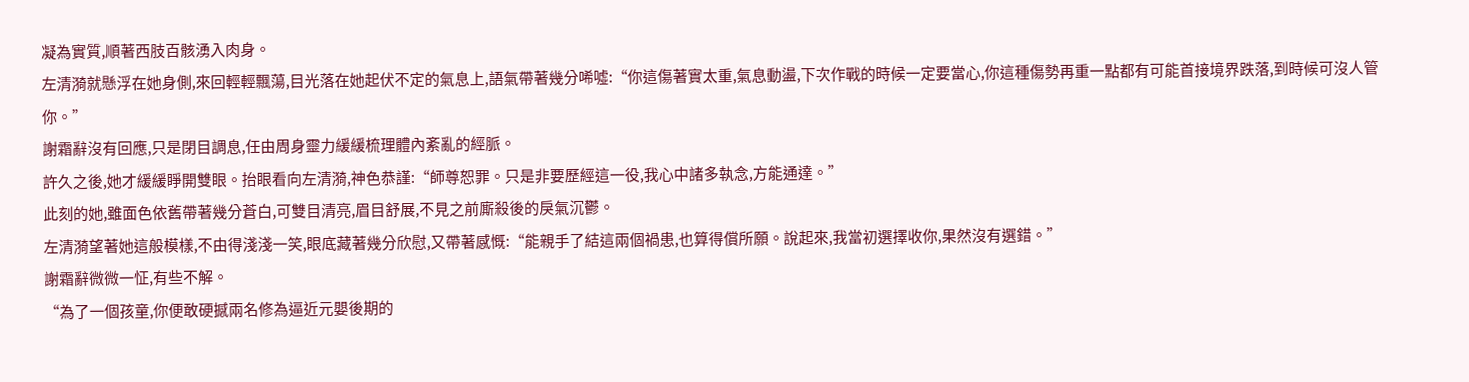凝為實質,順著西肢百骸湧入肉身。
左清漪就懸浮在她身側,來回輕輕飄蕩,目光落在她起伏不定的氣息上,語氣帶著幾分唏噓:“你這傷著實太重,氣息動盪,下次作戰的時候一定要當心,你這種傷勢再重一點都有可能首接境界跌落,到時候可沒人管你。”
謝霜辭沒有回應,只是閉目調息,任由周身靈力緩緩梳理體內紊亂的經脈。
許久之後,她才緩緩睜開雙眼。抬眼看向左清漪,神色恭謹:“師尊恕罪。只是非要歷經這一役,我心中諸多執念,方能通達。”
此刻的她,雖面色依舊帶著幾分蒼白,可雙目清亮,眉目舒展,不見之前廝殺後的戾氣沉鬱。
左清漪望著她這般模樣,不由得淺淺一笑,眼底藏著幾分欣慰,又帶著感慨:“能親手了結這兩個禍患,也算得償所願。說起來,我當初選擇收你,果然沒有選錯。”
謝霜辭微微一怔,有些不解。
“為了一個孩童,你便敢硬撼兩名修為逼近元嬰後期的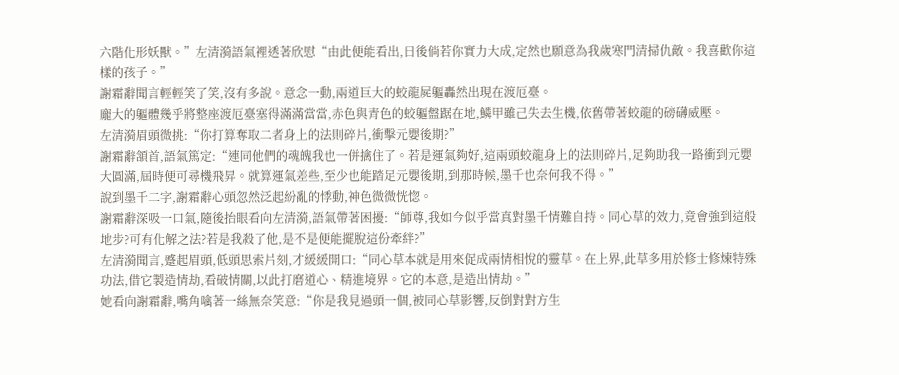六階化形妖獸。”左清漪語氣裡透著欣慰“由此便能看出,日後倘若你實力大成,定然也願意為我歲寒門清掃仇敵。我喜歡你這樣的孩子。”
謝霜辭聞言輕輕笑了笑,沒有多說。意念一動,兩道巨大的蛟龍屍軀轟然出現在渡厄臺。
龐大的軀體幾乎將整座渡厄臺塞得滿滿當當,赤色與青色的蛟軀盤踞在地,鱗甲雖己失去生機,依舊帶著蛟龍的磅礴威壓。
左清漪眉頭微挑:“你打算奪取二者身上的法則碎片,衝擊元嬰後期?”
謝霜辭頷首,語氣篤定:“連同他們的魂魄我也一併擒住了。若是運氣夠好,這兩頭蛟龍身上的法則碎片,足夠助我一路衝到元嬰大圓滿,屆時便可尋機飛昇。就算運氣差些,至少也能踏足元嬰後期,到那時候,墨千也奈何我不得。”
說到墨千二字,謝霜辭心頭忽然泛起紛亂的悸動,神色微微恍惚。
謝霜辭深吸一口氣,隨後抬眼看向左清漪,語氣帶著困擾:“師尊,我如今似乎當真對墨千情難自持。同心草的效力,竟會強到這般地步?可有化解之法?若是我殺了他,是不是便能擺脫這份牽絆?”
左清漪聞言,蹙起眉頭,低頭思索片刻,才緩緩開口:“同心草本就是用來促成兩情相悅的靈草。在上界,此草多用於修士修煉特殊功法,借它製造情劫,看破情關,以此打磨道心、精進境界。它的本意,是造出情劫。”
她看向謝霜辭,嘴角噙著一絲無奈笑意:“你是我見過頭一個,被同心草影響,反倒對對方生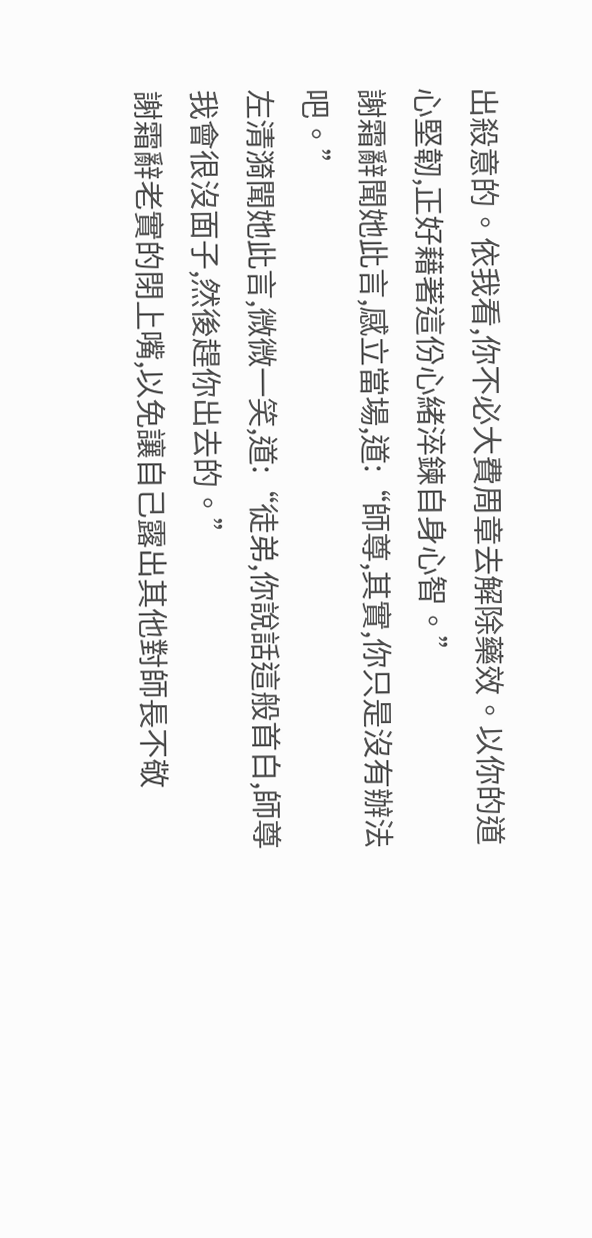出殺意的。依我看,你不必大費周章去解除藥效。以你的道心堅韌,正好藉著這份心緒淬鍊自身心智。”
謝霜辭聞她此言,感立當場,道:“師尊,其實,你只是沒有辦法吧。”
左清漪聞她此言,微微一笑,道:“徒弟,你說話這般首白,師尊我會很沒面子,然後趕你出去的。”
謝霜辭老實的閉上嘴,以免讓自己露出其他對師長不敬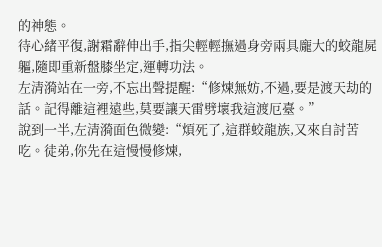的神態。
待心緒平復,謝霜辭伸出手,指尖輕輕撫過身旁兩具龐大的蛟龍屍軀,隨即重新盤膝坐定,運轉功法。
左清漪站在一旁,不忘出聲提醒:“修煉無妨,不過,要是渡天劫的話。記得離這裡遠些,莫要讓天雷劈壞我這渡厄臺。”
說到一半,左清漪面色微變:“煩死了,這群蛟龍族,又來自討苦吃。徒弟,你先在這慢慢修煉,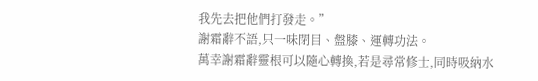我先去把他們打發走。”
謝霜辭不語,只一味閉目、盤膝、運轉功法。
萬幸謝霜辭靈根可以隨心轉換,若是尋常修士,同時吸納水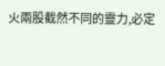火兩股截然不同的靈力,必定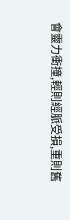會靈力衝撞,輕則經脈受損,重則舊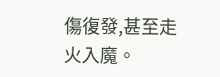傷復發,甚至走火入魔。